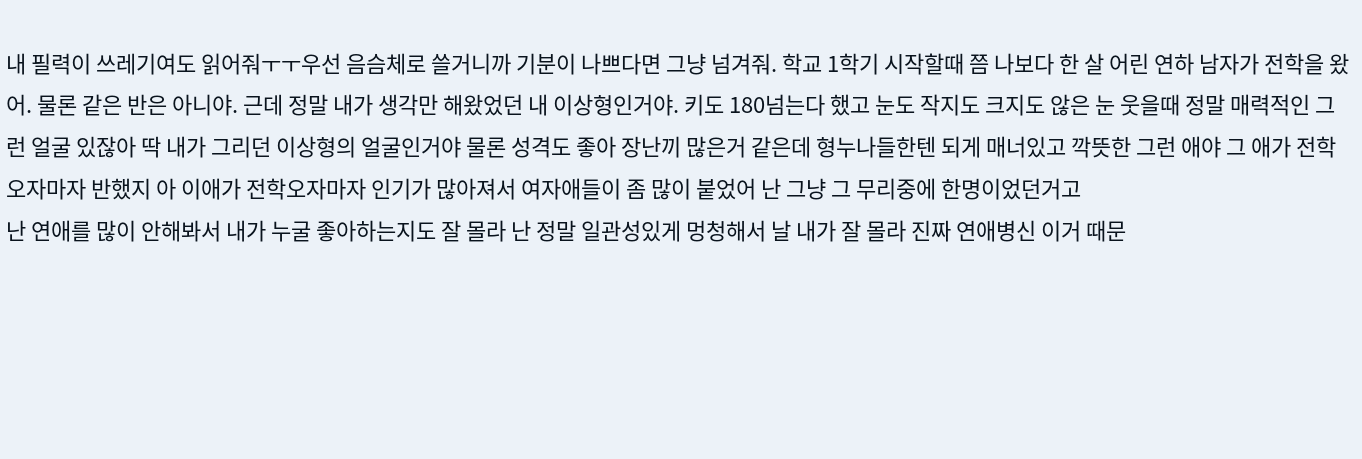내 필력이 쓰레기여도 읽어줘ㅜㅜ우선 음슴체로 쓸거니까 기분이 나쁘다면 그냥 넘겨줘. 학교 1학기 시작할때 쯤 나보다 한 살 어린 연하 남자가 전학을 왔어. 물론 같은 반은 아니야. 근데 정말 내가 생각만 해왔었던 내 이상형인거야. 키도 180넘는다 했고 눈도 작지도 크지도 않은 눈 웃을때 정말 매력적인 그런 얼굴 있잖아 딱 내가 그리던 이상형의 얼굴인거야 물론 성격도 좋아 장난끼 많은거 같은데 형누나들한텐 되게 매너있고 깍뜻한 그런 애야 그 애가 전학 오자마자 반했지 아 이애가 전학오자마자 인기가 많아져서 여자애들이 좀 많이 붙었어 난 그냥 그 무리중에 한명이었던거고
난 연애를 많이 안해봐서 내가 누굴 좋아하는지도 잘 몰라 난 정말 일관성있게 멍청해서 날 내가 잘 몰라 진짜 연애병신 이거 때문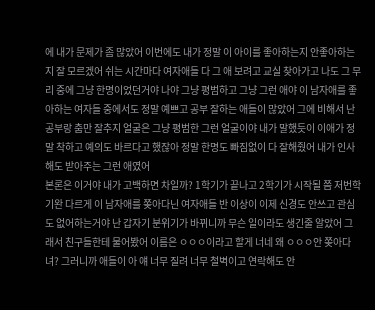에 내가 문제가 좀 많았어 이번에도 내가 정말 이 아이를 좋아하는지 안좋아하는지 잘 모르겠어 쉬는 시간마다 여자애들 다 그 애 보려고 교실 찾아가고 나도 그 무리 중에 그냥 한명이었던거야 나야 그냥 평범하고 그냥 그런 애야 이 남자애를 좋아하는 여자들 중에서도 정말 예쁘고 공부 잘하는 애들이 많았어 그에 비해서 난 공부랑 춤만 잘추지 얼굴은 그냥 평범한 그런 얼굴이야 내가 말했듯이 이애가 정말 착하고 예의도 바르다고 했잖아 정말 한명도 빠짐없이 다 잘해줬어 내가 인사해도 받아주는 그런 애였어
본론은 이거야 내가 고백하면 차일까? 1학기가 끝나고 2학기가 시작될 쯤 저번학기완 다르게 이 남자애를 쫒아다닌 여자애들 반 이상이 이제 신경도 안쓰고 관심도 없어하는거야 난 갑자기 분위기가 바뀌니까 무슨 일이라도 생긴줄 알았어 그래서 친구들한테 물어봤어 이름은 ㅇㅇㅇ이라고 할게 너네 왜 ㅇㅇㅇ안 쫒아다녀? 그러니까 애들이 아 얘 너무 질려 너무 철벽이고 연락해도 안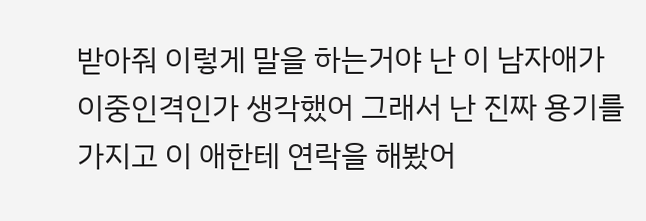받아줘 이렇게 말을 하는거야 난 이 남자애가 이중인격인가 생각했어 그래서 난 진짜 용기를 가지고 이 애한테 연락을 해봤어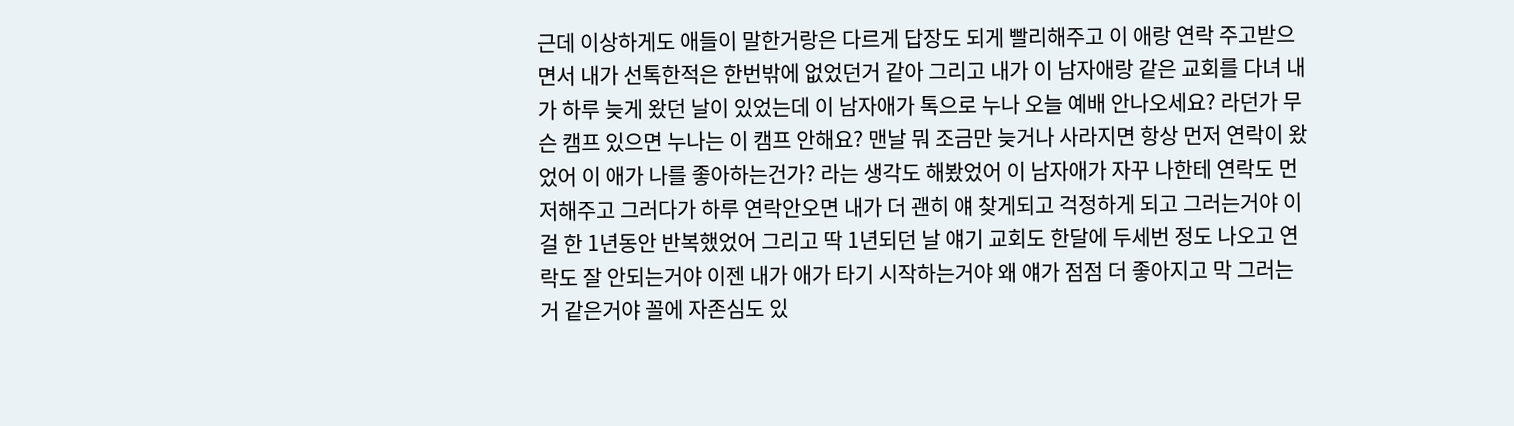근데 이상하게도 애들이 말한거랑은 다르게 답장도 되게 빨리해주고 이 애랑 연락 주고받으면서 내가 선톡한적은 한번밖에 없었던거 같아 그리고 내가 이 남자애랑 같은 교회를 다녀 내가 하루 늦게 왔던 날이 있었는데 이 남자애가 톡으로 누나 오늘 예배 안나오세요? 라던가 무슨 캠프 있으면 누나는 이 캠프 안해요? 맨날 뭐 조금만 늦거나 사라지면 항상 먼저 연락이 왔었어 이 애가 나를 좋아하는건가? 라는 생각도 해봤었어 이 남자애가 자꾸 나한테 연락도 먼저해주고 그러다가 하루 연락안오면 내가 더 괜히 얘 찾게되고 걱정하게 되고 그러는거야 이걸 한 1년동안 반복했었어 그리고 딱 1년되던 날 얘기 교회도 한달에 두세번 정도 나오고 연락도 잘 안되는거야 이젠 내가 애가 타기 시작하는거야 왜 얘가 점점 더 좋아지고 막 그러는거 같은거야 꼴에 자존심도 있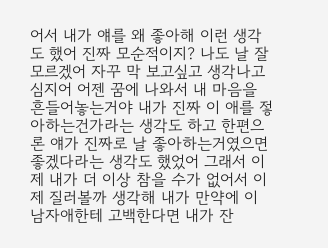어서 내가 얘를 왜 좋아해 이런 생각도 했어 진짜 모순적이지? 나도 날 잘 모르겠어 자꾸 막 보고싶고 생각나고 심지어 어젠 꿈에 나와서 내 마음을 흔들어놓는거야 내가 진짜 이 애를 젛아하는건가라는 생각도 하고 한편으론 얘가 진짜로 날 좋아하는거였으면 좋겠다라는 생각도 했었어 그래서 이제 내가 더 이상 참을 수가 없어서 이제 질러볼까 생각해 내가 만약에 이 남자애한테 고백한다면 내가 잔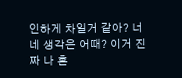인하게 차일거 같아? 너네 생각은 어때? 이거 진짜 나 혼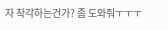자 착각하는건가? 좀 도와줘ㅜㅜㅜ